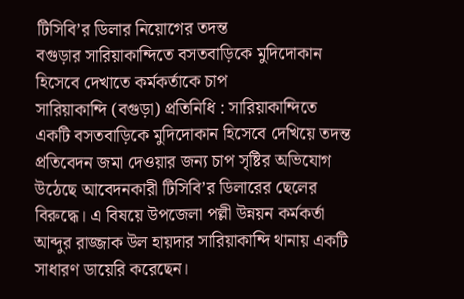টিসিবি’র ডিলার নিয়োগের তদন্ত
বগুড়ার সারিয়াকান্দিতে বসতবাড়িকে মুদিদোকান হিসেবে দেখাতে কর্মকর্তাকে চাপ
সারিয়াকান্দি (বগুড়া) প্রতিনিধি : সারিয়াকান্দিতে একটি বসতবাড়িকে মুদিদোকান হিসেবে দেখিয়ে তদন্ত প্রতিবেদন জমা দেওয়ার জন্য চাপ সৃষ্টির অভিযোগ উঠেছে আবেদনকারী টিসিবি’র ডিলারের ছেলের বিরুদ্ধে। এ বিষয়ে উপজেলা পল্লী উন্নয়ন কর্মকর্তা আব্দুর রাজ্জাক উল হায়দার সারিয়াকান্দি থানায় একটি সাধারণ ডায়েরি করেছেন।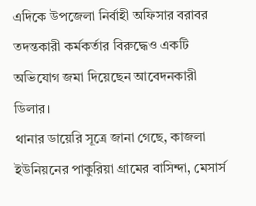এদিকে উপজেলা নির্বাহী অফিসার বরাবর তদন্তকারী কর্মকর্তার বিরুদ্ধেও একটি অভিযোগ জমা দিয়েছেন আবেদনকারী ডিলার।
থানার ডায়েরি সূত্রে জানা গেছে, কাজলা ইউনিয়নের পাকুরিয়া গ্রামের বাসিন্দা, মেসার্স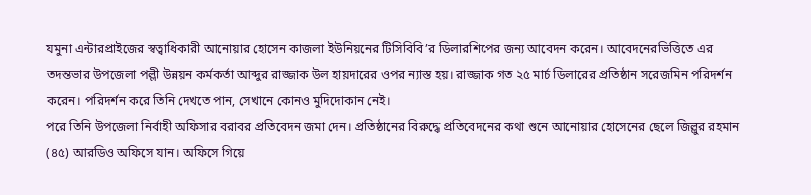যমুনা এন্টারপ্রাইজের স্বত্বাধিকারী আনোয়ার হোসেন কাজলা ইউনিয়নের টিসিবিবি’র ডিলারশিপের জন্য আবেদন করেন। আবেদনেরভিত্তিতে এর তদন্তভার উপজেলা পল্লী উন্নয়ন কর্মকর্তা আব্দুর রাজ্জাক উল হায়দারের ওপর ন্যাস্ত হয়। রাজ্জাক গত ২৫ মার্চ ডিলারের প্রতিষ্ঠান সরেজমিন পরিদর্শন করেন। পরিদর্শন করে তিনি দেখতে পান, সেখানে কোনও মুদিদোকান নেই।
পরে তিনি উপজেলা নির্বাহী অফিসার বরাবর প্রতিবেদন জমা দেন। প্রতিষ্ঠানের বিরুদ্ধে প্রতিবেদনের কথা শুনে আনোয়ার হোসেনের ছেলে জিল্লুর রহমান (৪৫) আরডিও অফিসে যান। অফিসে গিয়ে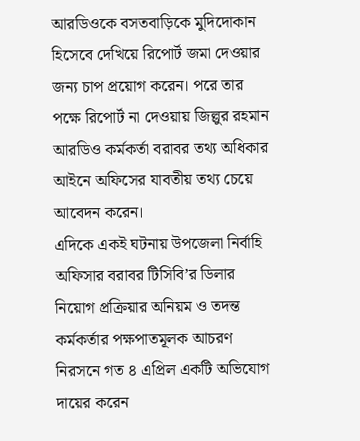আরডিওকে বসতবাড়িকে মুদিদোকান হিসেবে দেখিয়ে রিপোর্ট জমা দেওয়ার জন্য চাপ প্রয়োগ করেন। পরে তার পক্ষে রিপোর্ট না দেওয়ায় জিল্লুর রহমান আরডিও কর্মকর্তা বরাবর তথ্য অধিকার আইনে অফিসের যাবতীয় তথ্য চেয়ে আবেদন করেন।
এদিকে একই ঘটনায় উপজেলা নির্বাহি অফিসার বরাবর টিসিবি’র ডিলার নিয়োগ প্রক্রিয়ার অনিয়ম ও তদন্ত কর্মকর্তার পক্ষপাতমূলক আচরণ নিরসনে গত ৪ এপ্রিল একটি অভিযোগ দায়ের করেন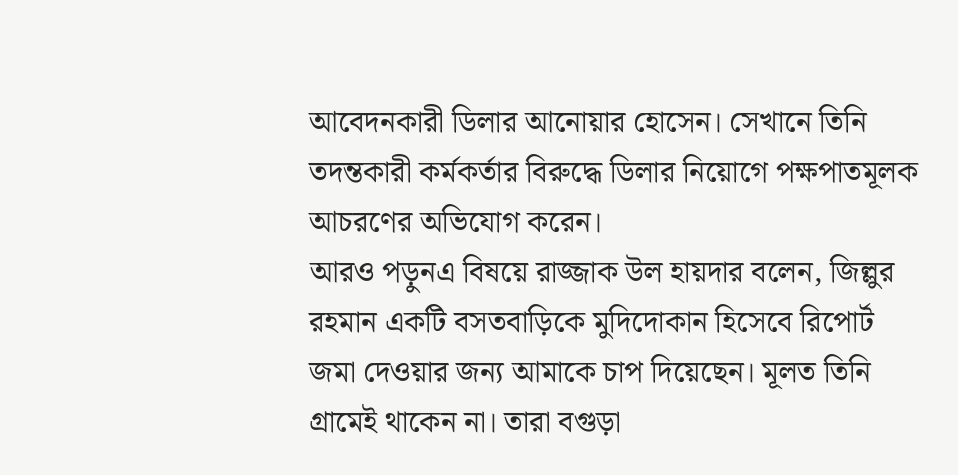আবেদনকারী ডিলার আনোয়ার হোসেন। সেখানে তিনি তদন্তকারী কর্মকর্তার বিরুদ্ধে ডিলার নিয়োগে পক্ষপাতমূলক আচরণের অভিযোগ করেন।
আরও পড়ুনএ বিষয়ে রাজ্জাক উল হায়দার বলেন, জিল্লুর রহমান একটি বসতবাড়িকে মুদিদোকান হিসেবে রিপোর্ট জমা দেওয়ার জন্য আমাকে চাপ দিয়েছেন। মূলত তিনি গ্রামেই থাকেন না। তারা বগুড়া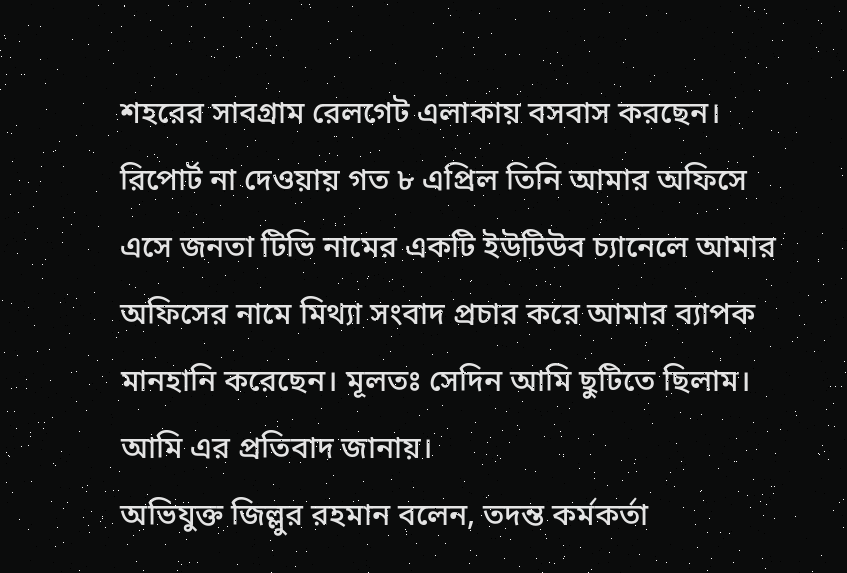শহরের সাবগ্রাম রেলগেট এলাকায় বসবাস করছেন। রিপোর্ট না দেওয়ায় গত ৮ এপ্রিল তিনি আমার অফিসে এসে জনতা টিভি নামের একটি ইউটিউব চ্যানেলে আমার অফিসের নামে মিথ্যা সংবাদ প্রচার করে আমার ব্যাপক মানহানি করেছেন। মূলতঃ সেদিন আমি ছুটিতে ছিলাম। আমি এর প্রতিবাদ জানায়।
অভিযুক্ত জিল্লুর রহমান বলেন, তদন্ত কর্মকর্তা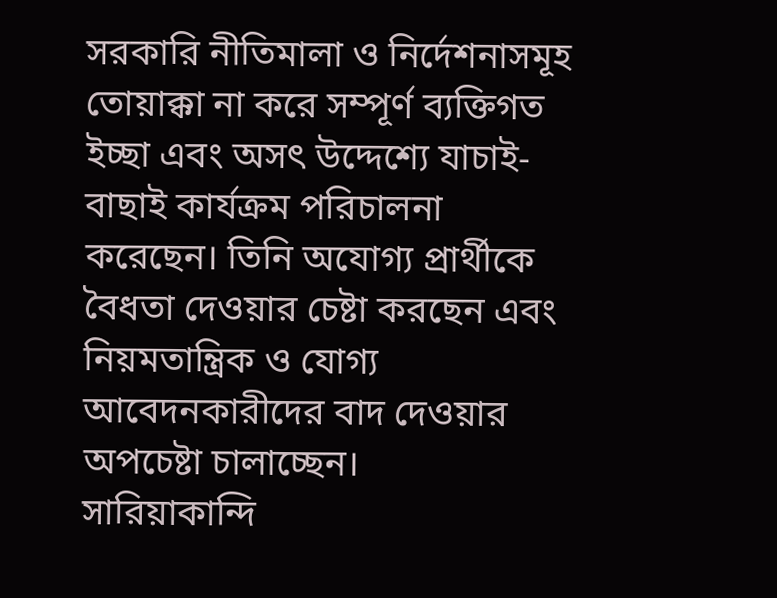সরকারি নীতিমালা ও নির্দেশনাসমূহ তোয়াক্কা না করে সম্পূর্ণ ব্যক্তিগত ইচ্ছা এবং অসৎ উদ্দেশ্যে যাচাই-বাছাই কার্যক্রম পরিচালনা করেছেন। তিনি অযোগ্য প্রার্থীকে বৈধতা দেওয়ার চেষ্টা করছেন এবং নিয়মতান্ত্রিক ও যোগ্য আবেদনকারীদের বাদ দেওয়ার অপচেষ্টা চালাচ্ছেন।
সারিয়াকান্দি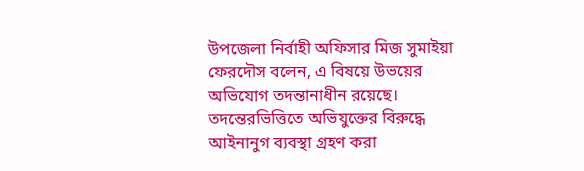উপজেলা নির্বাহী অফিসার মিজ সুমাইয়া ফেরদৌস বলেন, এ বিষয়ে উভয়ের অভিযোগ তদন্তানাধীন রয়েছে। তদন্তেরভিত্তিতে অভিযুক্তের বিরুদ্ধে আইনানুগ ব্যবস্থা গ্রহণ করা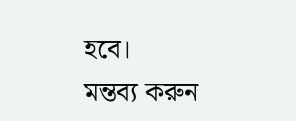হবে।
মন্তব্য করুন